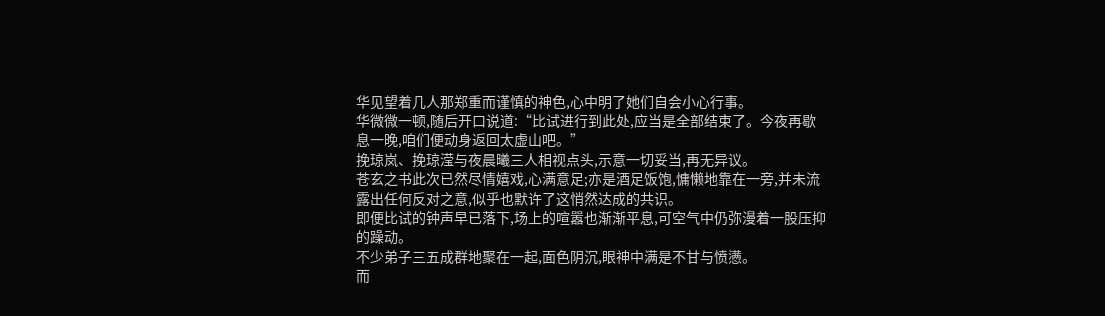华见望着几人那郑重而谨慎的神色,心中明了她们自会小心行事。
华微微一顿,随后开口说道:“比试进行到此处,应当是全部结束了。今夜再歇息一晚,咱们便动身返回太虚山吧。”
挽琼岚、挽琼滢与夜晨曦三人相视点头,示意一切妥当,再无异议。
苍玄之书此次已然尽情嬉戏,心满意足;亦是酒足饭饱,慵懒地靠在一旁,并未流露出任何反对之意,似乎也默许了这悄然达成的共识。
即便比试的钟声早已落下,场上的喧嚣也渐渐平息,可空气中仍弥漫着一股压抑的躁动。
不少弟子三五成群地聚在一起,面色阴沉,眼神中满是不甘与愤懑。
而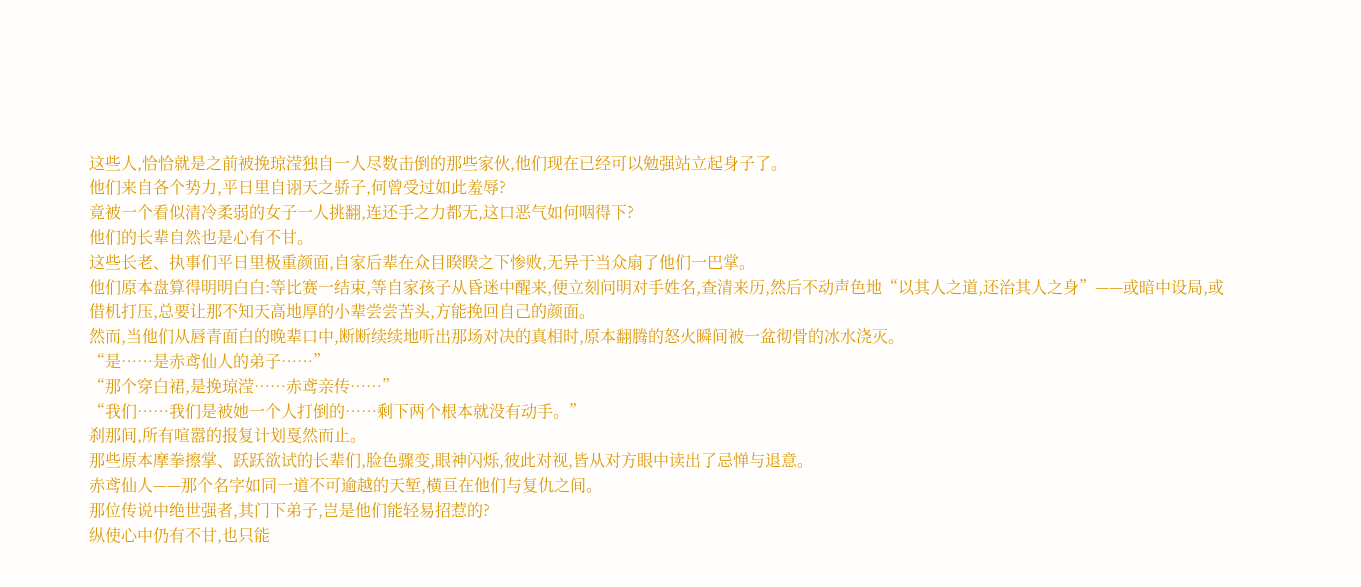这些人,恰恰就是之前被挽琼滢独自一人尽数击倒的那些家伙,他们现在已经可以勉强站立起身子了。
他们来自各个势力,平日里自诩天之骄子,何曾受过如此羞辱?
竟被一个看似清冷柔弱的女子一人挑翻,连还手之力都无,这口恶气如何咽得下?
他们的长辈自然也是心有不甘。
这些长老、执事们平日里极重颜面,自家后辈在众目睽睽之下惨败,无异于当众扇了他们一巴掌。
他们原本盘算得明明白白:等比赛一结束,等自家孩子从昏迷中醒来,便立刻问明对手姓名,查清来历,然后不动声色地“以其人之道,还治其人之身”——或暗中设局,或借机打压,总要让那不知天高地厚的小辈尝尝苦头,方能挽回自己的颜面。
然而,当他们从唇青面白的晚辈口中,断断续续地听出那场对决的真相时,原本翻腾的怒火瞬间被一盆彻骨的冰水浇灭。
“是……是赤鸢仙人的弟子……”
“那个穿白裙,是挽琼滢……赤鸢亲传……”
“我们……我们是被她一个人打倒的……剩下两个根本就没有动手。”
刹那间,所有喧嚣的报复计划戛然而止。
那些原本摩拳擦掌、跃跃欲试的长辈们,脸色骤变,眼神闪烁,彼此对视,皆从对方眼中读出了忌惮与退意。
赤鸢仙人——那个名字如同一道不可逾越的天堑,横亘在他们与复仇之间。
那位传说中绝世强者,其门下弟子,岂是他们能轻易招惹的?
纵使心中仍有不甘,也只能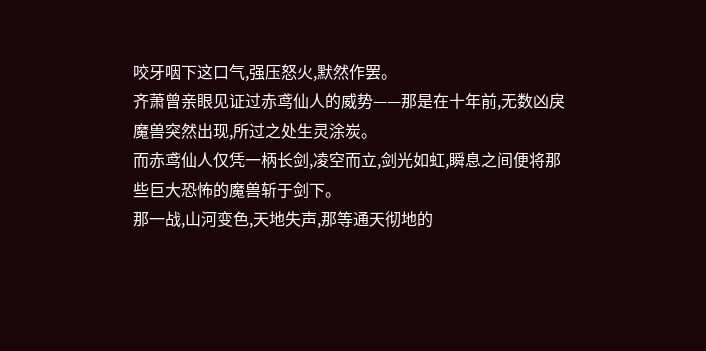咬牙咽下这口气,强压怒火,默然作罢。
齐萧曾亲眼见证过赤鸢仙人的威势——那是在十年前,无数凶戾魔兽突然出现,所过之处生灵涂炭。
而赤鸢仙人仅凭一柄长剑,凌空而立,剑光如虹,瞬息之间便将那些巨大恐怖的魔兽斩于剑下。
那一战,山河变色,天地失声,那等通天彻地的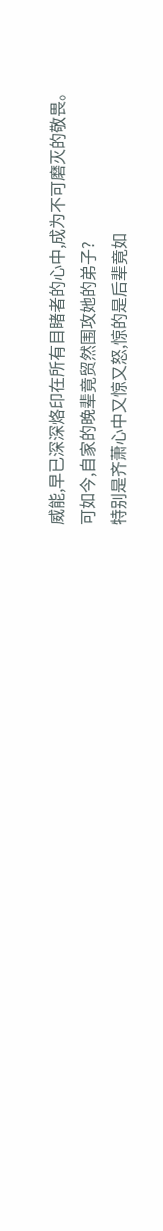威能,早已深深烙印在所有目睹者的心中,成为不可磨灭的敬畏。
可如今,自家的晚辈竟贸然围攻她的弟子?
特别是齐萧心中又惊又怒,惊的是后辈竟如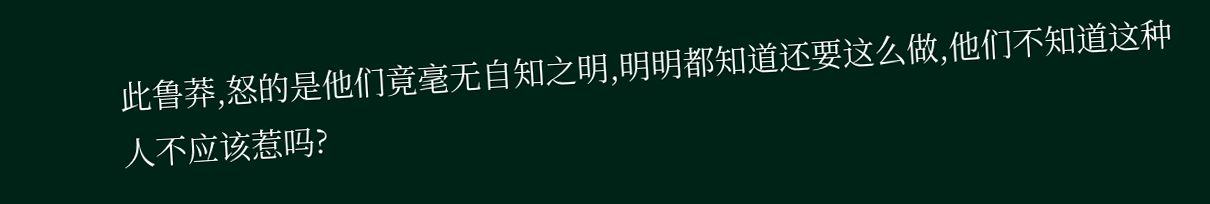此鲁莽,怒的是他们竟毫无自知之明,明明都知道还要这么做,他们不知道这种人不应该惹吗?